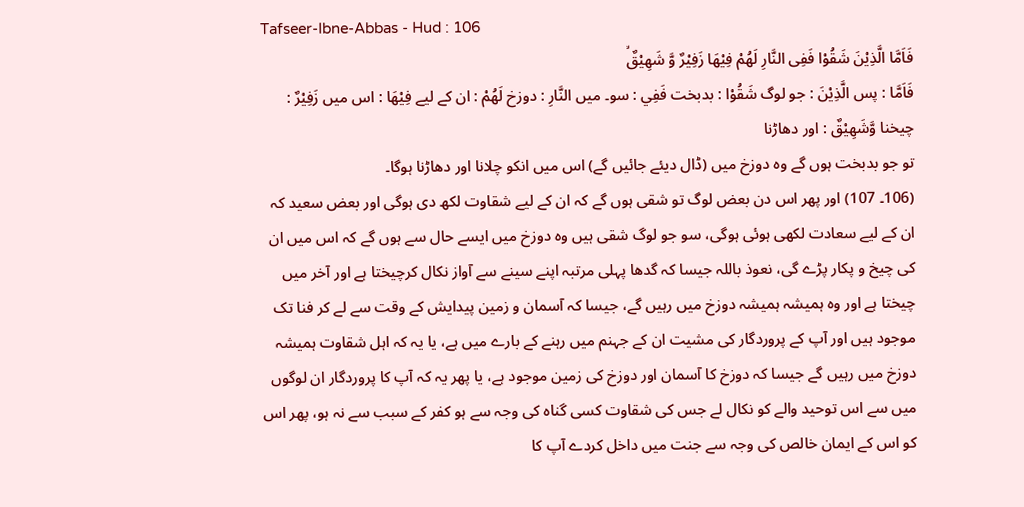Tafseer-Ibne-Abbas - Hud : 106
فَاَمَّا الَّذِیْنَ شَقُوْا فَفِی النَّارِ لَهُمْ فِیْهَا زَفِیْرٌ وَّ شَهِیْقٌۙ
فَاَمَّا : پس الَّذِيْنَ : جو لوگ شَقُوْا : بدبخت فَفِي : سو۔ میں النَّارِ : دوزخ لَهُمْ : ان کے لیے فِيْهَا : اس میں زَفِيْرٌ : چیخنا وَّشَهِيْقٌ : اور دھاڑنا
تو جو بدبخت ہوں گے وہ دوزخ میں (ڈال دیئے جائیں گے) اس میں انکو چلانا اور دھاڑنا ہوگا۔
(106۔ 107) اور پھر اس دن بعض لوگ تو شقی ہوں گے کہ ان کے لیے شقاوت لکھ دی ہوگی اور بعض سعید کہ ان کے لیے سعادت لکھی ہوئی ہوگی، سو جو لوگ شقی ہیں وہ دوزخ میں ایسے حال سے ہوں گے کہ اس میں ان کی چیخ و پکار پڑے گی، نعوذ باللہ جیسا کہ گدھا پہلی مرتبہ اپنے سینے سے آواز نکال کرچیختا ہے اور آخر میں چیختا ہے اور وہ ہمیشہ ہمیشہ دوزخ میں رہیں گے، جیسا کہ آسمان و زمین پیدایش کے وقت سے لے کر فنا تک موجود ہیں اور آپ کے پروردگار کی مشیت ان کے جہنم میں رہنے کے بارے میں ہے، یا یہ کہ اہل شقاوت ہمیشہ دوزخ میں رہیں گے جیسا کہ دوزخ کا آسمان اور دوزخ کی زمین موجود ہے، یا پھر یہ کہ آپ کا پروردگار ان لوگوں میں سے اس توحید والے کو نکال لے جس کی شقاوت کسی گناہ کی وجہ سے ہو کفر کے سبب سے نہ ہو، پھر اس کو اس کے ایمان خالص کی وجہ سے جنت میں داخل کردے آپ کا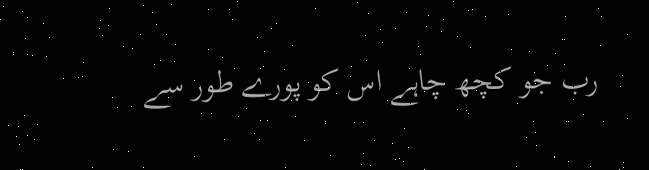رب جو کچھ چاہے اس کو پورے طور سے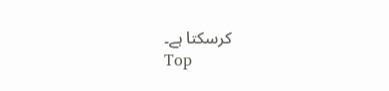کرسکتا ہے۔
Top